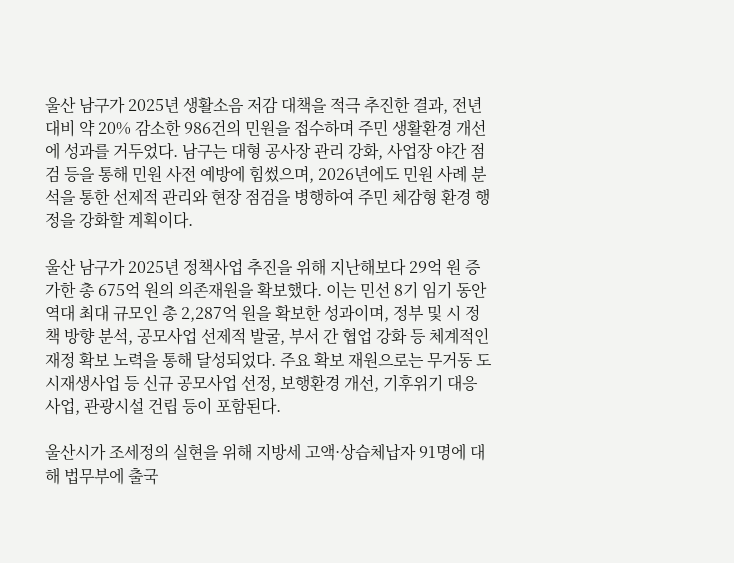울산 남구가 2025년 생활소음 저감 대책을 적극 추진한 결과, 전년 대비 약 20% 감소한 986건의 민원을 접수하며 주민 생활환경 개선에 성과를 거두었다. 남구는 대형 공사장 관리 강화, 사업장 야간 점검 등을 통해 민원 사전 예방에 힘썼으며, 2026년에도 민원 사례 분석을 통한 선제적 관리와 현장 점검을 병행하여 주민 체감형 환경 행정을 강화할 계획이다.

울산 남구가 2025년 정책사업 추진을 위해 지난해보다 29억 원 증가한 총 675억 원의 의존재원을 확보했다. 이는 민선 8기 임기 동안 역대 최대 규모인 총 2,287억 원을 확보한 성과이며, 정부 및 시 정책 방향 분석, 공모사업 선제적 발굴, 부서 간 협업 강화 등 체계적인 재정 확보 노력을 통해 달성되었다. 주요 확보 재원으로는 무거동 도시재생사업 등 신규 공모사업 선정, 보행환경 개선, 기후위기 대응 사업, 관광시설 건립 등이 포함된다.

울산시가 조세정의 실현을 위해 지방세 고액·상습체납자 91명에 대해 법무부에 출국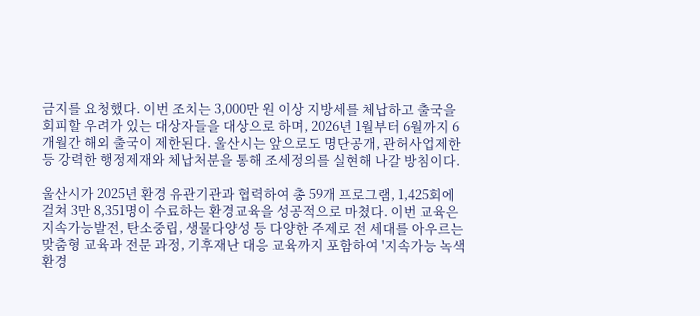금지를 요청했다. 이번 조치는 3,000만 원 이상 지방세를 체납하고 출국을 회피할 우려가 있는 대상자들을 대상으로 하며, 2026년 1월부터 6월까지 6개월간 해외 출국이 제한된다. 울산시는 앞으로도 명단공개, 관허사업제한 등 강력한 행정제재와 체납처분을 통해 조세정의를 실현해 나갈 방침이다.

울산시가 2025년 환경 유관기관과 협력하여 총 59개 프로그램, 1,425회에 걸쳐 3만 8,351명이 수료하는 환경교육을 성공적으로 마쳤다. 이번 교육은 지속가능발전, 탄소중립, 생물다양성 등 다양한 주제로 전 세대를 아우르는 맞춤형 교육과 전문 과정, 기후재난 대응 교육까지 포함하여 '지속가능 녹색환경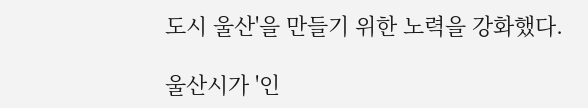도시 울산'을 만들기 위한 노력을 강화했다.

울산시가 '인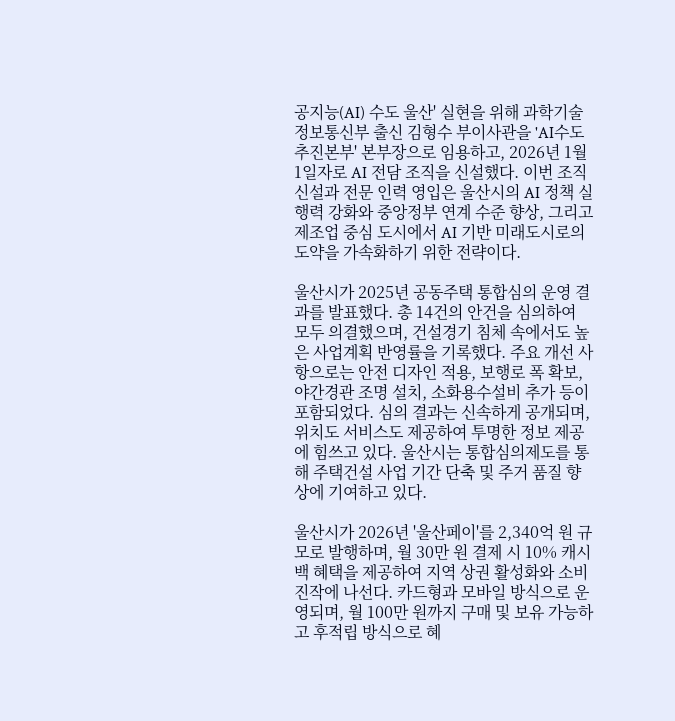공지능(AI) 수도 울산' 실현을 위해 과학기술정보통신부 출신 김형수 부이사관을 'AI수도추진본부' 본부장으로 임용하고, 2026년 1월 1일자로 AI 전담 조직을 신설했다. 이번 조직 신설과 전문 인력 영입은 울산시의 AI 정책 실행력 강화와 중앙정부 연계 수준 향상, 그리고 제조업 중심 도시에서 AI 기반 미래도시로의 도약을 가속화하기 위한 전략이다.

울산시가 2025년 공동주택 통합심의 운영 결과를 발표했다. 총 14건의 안건을 심의하여 모두 의결했으며, 건설경기 침체 속에서도 높은 사업계획 반영률을 기록했다. 주요 개선 사항으로는 안전 디자인 적용, 보행로 폭 확보, 야간경관 조명 설치, 소화용수설비 추가 등이 포함되었다. 심의 결과는 신속하게 공개되며, 위치도 서비스도 제공하여 투명한 정보 제공에 힘쓰고 있다. 울산시는 통합심의제도를 통해 주택건설 사업 기간 단축 및 주거 품질 향상에 기여하고 있다.

울산시가 2026년 '울산페이'를 2,340억 원 규모로 발행하며, 월 30만 원 결제 시 10% 캐시백 혜택을 제공하여 지역 상권 활성화와 소비 진작에 나선다. 카드형과 모바일 방식으로 운영되며, 월 100만 원까지 구매 및 보유 가능하고 후적립 방식으로 혜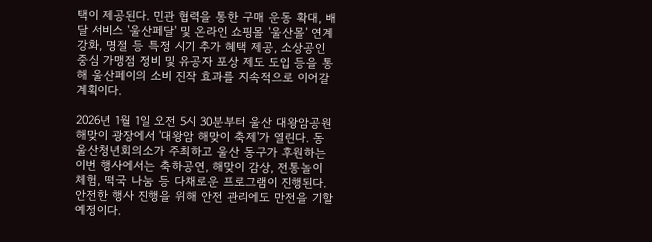택이 제공된다. 민관 협력을 통한 구매 운동 확대, 배달 서비스 '울산페달' 및 온라인 쇼핑몰 '울산몰' 연계 강화, 명절 등 특정 시기 추가 혜택 제공, 소상공인 중심 가맹점 정비 및 유공자 포상 제도 도입 등을 통해 울산페이의 소비 진작 효과를 지속적으로 이어갈 계획이다.

2026년 1월 1일 오전 5시 30분부터 울산 대왕암공원 해맞이 광장에서 '대왕암 해맞이 축제'가 열린다. 동울산청년회의소가 주최하고 울산 동구가 후원하는 이번 행사에서는 축하공연, 해맞이 감상, 전통놀이 체험, 떡국 나눔 등 다채로운 프로그램이 진행된다. 안전한 행사 진행을 위해 안전 관리에도 만전을 기할 예정이다.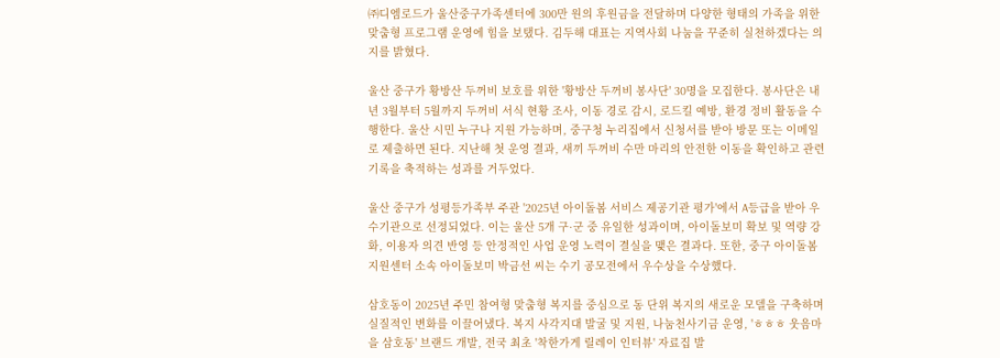㈜디엠로드가 울산중구가족센터에 300만 원의 후원금을 전달하며 다양한 형태의 가족을 위한 맞춤형 프로그램 운영에 힘을 보탰다. 김두해 대표는 지역사회 나눔을 꾸준히 실천하겠다는 의지를 밝혔다.

울산 중구가 황방산 두꺼비 보호를 위한 '황방산 두꺼비 봉사단' 30명을 모집한다. 봉사단은 내년 3월부터 5월까지 두꺼비 서식 현황 조사, 이동 경로 감시, 로드킬 예방, 환경 정비 활동을 수행한다. 울산 시민 누구나 지원 가능하며, 중구청 누리집에서 신청서를 받아 방문 또는 이메일로 제출하면 된다. 지난해 첫 운영 결과, 새끼 두꺼비 수만 마리의 안전한 이동을 확인하고 관련 기록을 축적하는 성과를 거두었다.

울산 중구가 성평등가족부 주관 '2025년 아이돌봄 서비스 제공기관 평가'에서 A등급을 받아 우수기관으로 선정되었다. 이는 울산 5개 구·군 중 유일한 성과이며, 아이돌보미 확보 및 역량 강화, 이용자 의견 반영 등 안정적인 사업 운영 노력이 결실을 맺은 결과다. 또한, 중구 아이돌봄지원센터 소속 아이돌보미 박금선 씨는 수기 공모전에서 우수상을 수상했다.

삼호동이 2025년 주민 참여형 맞춤형 복지를 중심으로 동 단위 복지의 새로운 모델을 구축하며 실질적인 변화를 이끌어냈다. 복지 사각지대 발굴 및 지원, 나눔천사기금 운영, 'ㅎㅎㅎ 웃음마을 삼호동' 브랜드 개발, 전국 최초 '착한가게 릴레이 인터뷰' 자료집 발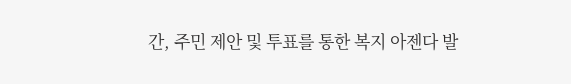간, 주민 제안 및 투표를 통한 복지 아젠다 발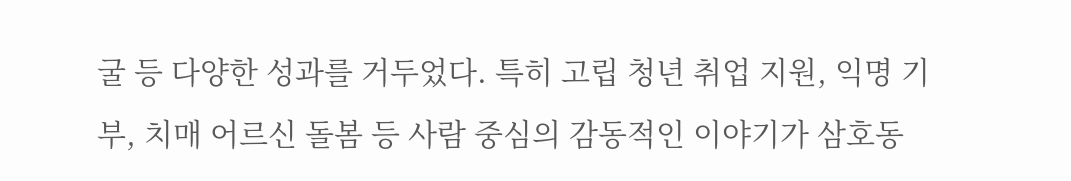굴 등 다양한 성과를 거두었다. 특히 고립 청년 취업 지원, 익명 기부, 치매 어르신 돌봄 등 사람 중심의 감동적인 이야기가 삼호동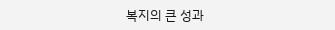복지의 큰 성과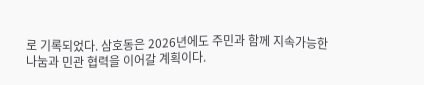로 기록되었다. 삼호동은 2026년에도 주민과 함께 지속가능한 나눔과 민관 협력을 이어갈 계획이다.